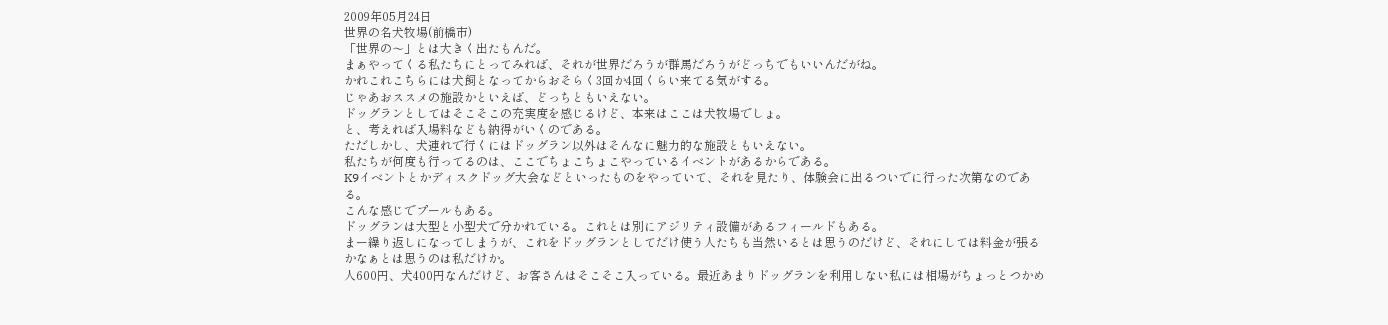2009年05月24日
世界の名犬牧場(前橋市)
「世界の〜」とは大きく出たもんだ。
まぁやってくる私たちにとってみれば、それが世界だろうが群馬だろうがどっちでもいいんだがね。
かれこれこちらには犬飼となってからおそらく3回か4回くらい来てる気がする。
じゃあおススメの施設かといえば、どっちともいえない。
ドッグランとしてはそこそこの充実度を感じるけど、本来はここは犬牧場でしょ。
と、考えれば入場料なども納得がいくのである。
ただしかし、犬連れで行くにはドッグラン以外はそんなに魅力的な施設ともいえない。
私たちが何度も行ってるのは、ここでちょこちょこやっているイベントがあるからである。
K9イベントとかディスクドッグ大会などといったものをやっていて、それを見たり、体験会に出るついでに行った次第なのである。
こんな感じでプールもある。
ドッグランは大型と小型犬で分かれている。これとは別にアジリティ設備があるフィールドもある。
まー繰り返しになってしまうが、これをドッグランとしてだけ使う人たちも当然いるとは思うのだけど、それにしては料金が張るかなぁとは思うのは私だけか。
人600円、犬400円なんだけど、お客さんはそこそこ入っている。最近あまりドッグランを利用しない私には相場がちょっとつかめ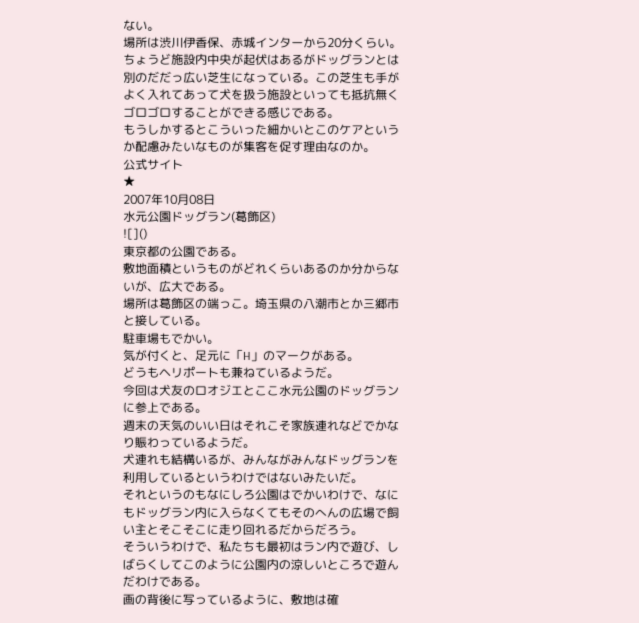ない。
場所は渋川伊香保、赤城インターから20分くらい。
ちょうど施設内中央が起伏はあるがドッグランとは別のだだっ広い芝生になっている。この芝生も手がよく入れてあって犬を扱う施設といっても抵抗無くゴロゴロすることができる感じである。
もうしかするとこういった細かいとこのケアというか配慮みたいなものが集客を促す理由なのか。
公式サイト
★
2007年10月08日
水元公園ドッグラン(葛飾区)
![]()
東京都の公園である。
敷地面積というものがどれくらいあるのか分からないが、広大である。
場所は葛飾区の端っこ。埼玉県の八潮市とか三郷市と接している。
駐車場もでかい。
気が付くと、足元に「H」のマークがある。
どうもヘリポートも兼ねているようだ。
今回は犬友のロオジエとここ水元公園のドッグランに参上である。
週末の天気のいい日はそれこそ家族連れなどでかなり賑わっているようだ。
犬連れも結構いるが、みんながみんなドッグランを利用しているというわけではないみたいだ。
それというのもなにしろ公園はでかいわけで、なにもドッグラン内に入らなくてもそのへんの広場で飼い主とそこそこに走り回れるだからだろう。
そういうわけで、私たちも最初はラン内で遊び、しばらくしてこのように公園内の涼しいところで遊んだわけである。
画の背後に写っているように、敷地は確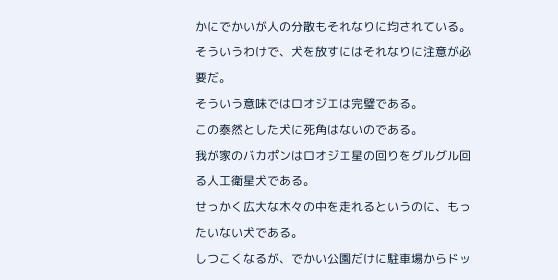かにでかいが人の分散もそれなりに均されている。そういうわけで、犬を放すにはそれなりに注意が必要だ。
そういう意味ではロオジエは完璧である。
この泰然とした犬に死角はないのである。
我が家のバカポンはロオジエ星の回りをグルグル回る人工衛星犬である。
せっかく広大な木々の中を走れるというのに、もったいない犬である。
しつこくなるが、でかい公園だけに駐車場からドッ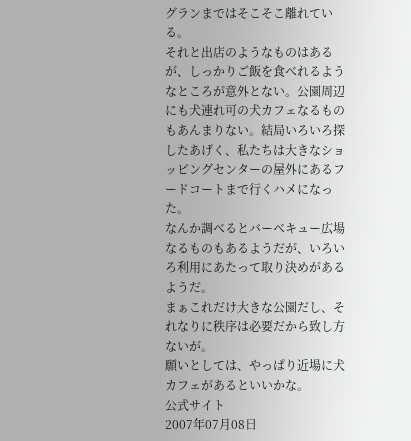グランまではそこそこ離れている。
それと出店のようなものはあるが、しっかりご飯を食べれるようなところが意外とない。公園周辺にも犬連れ可の犬カフェなるものもあんまりない。結局いろいろ探したあげく、私たちは大きなショッピングセンターの屋外にあるフードコートまで行くハメになった。
なんか調べるとバーベキュー広場なるものもあるようだが、いろいろ利用にあたって取り決めがあるようだ。
まぁこれだけ大きな公園だし、それなりに秩序は必要だから致し方ないが。
願いとしては、やっぱり近場に犬カフェがあるといいかな。
公式サイト
2007年07月08日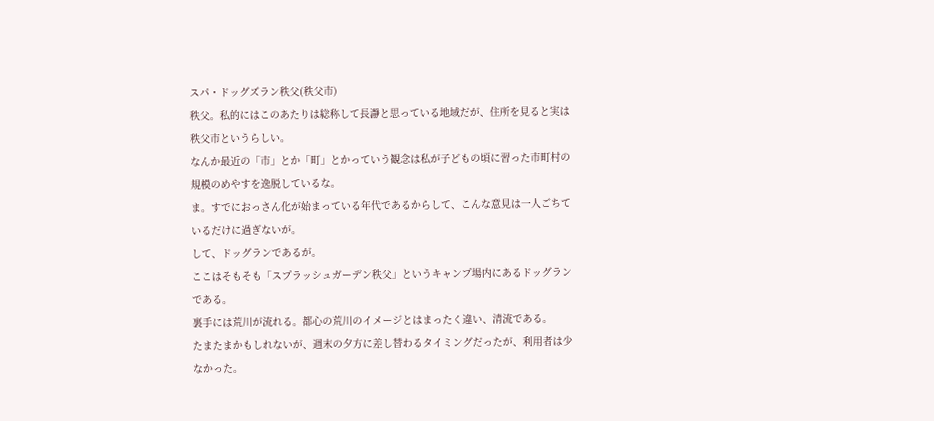スパ・ドッグズラン秩父(秩父市)
秩父。私的にはこのあたりは総称して長瀞と思っている地域だが、住所を見ると実は秩父市というらしい。
なんか最近の「市」とか「町」とかっていう観念は私が子どもの頃に習った市町村の規模のめやすを逸脱しているな。
ま。すでにおっさん化が始まっている年代であるからして、こんな意見は一人ごちているだけに過ぎないが。
して、ドッグランであるが。
ここはそもそも「スプラッシュガーデン秩父」というキャンプ場内にあるドッグランである。
裏手には荒川が流れる。都心の荒川のイメージとはまったく違い、清流である。
たまたまかもしれないが、週末の夕方に差し替わるタイミングだったが、利用者は少なかった。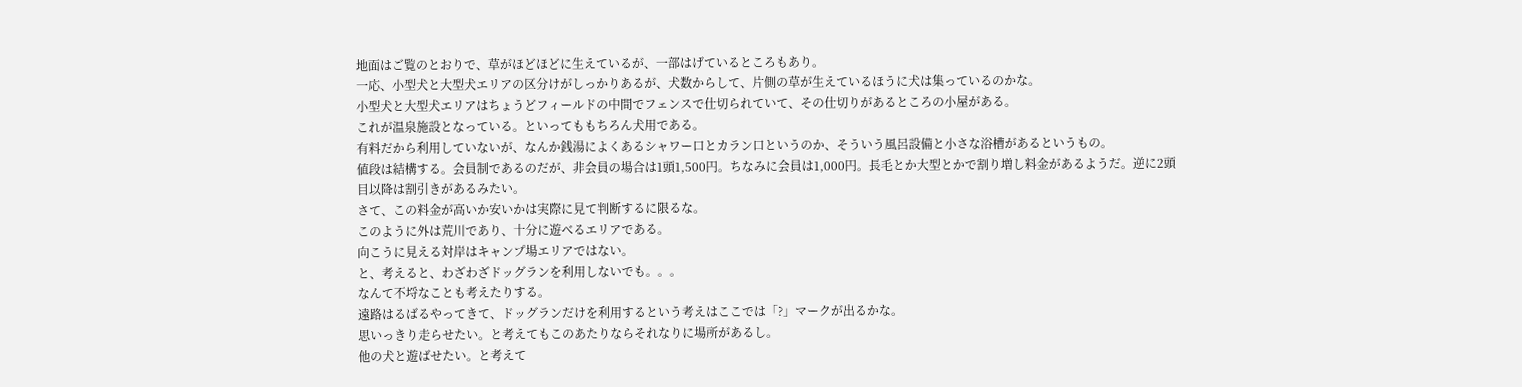地面はご覧のとおりで、草がほどほどに生えているが、一部はげているところもあり。
一応、小型犬と大型犬エリアの区分けがしっかりあるが、犬数からして、片側の草が生えているほうに犬は集っているのかな。
小型犬と大型犬エリアはちょうどフィールドの中間でフェンスで仕切られていて、その仕切りがあるところの小屋がある。
これが温泉施設となっている。といってももちろん犬用である。
有料だから利用していないが、なんか銭湯によくあるシャワー口とカラン口というのか、そういう風呂設備と小さな浴槽があるというもの。
値段は結構する。会員制であるのだが、非会員の場合は1頭1,500円。ちなみに会員は1,000円。長毛とか大型とかで割り増し料金があるようだ。逆に2頭目以降は割引きがあるみたい。
さて、この料金が高いか安いかは実際に見て判断するに限るな。
このように外は荒川であり、十分に遊べるエリアである。
向こうに見える対岸はキャンプ場エリアではない。
と、考えると、わざわざドッグランを利用しないでも。。。
なんて不埒なことも考えたりする。
遠路はるばるやってきて、ドッグランだけを利用するという考えはここでは「?」マークが出るかな。
思いっきり走らせたい。と考えてもこのあたりならそれなりに場所があるし。
他の犬と遊ばせたい。と考えて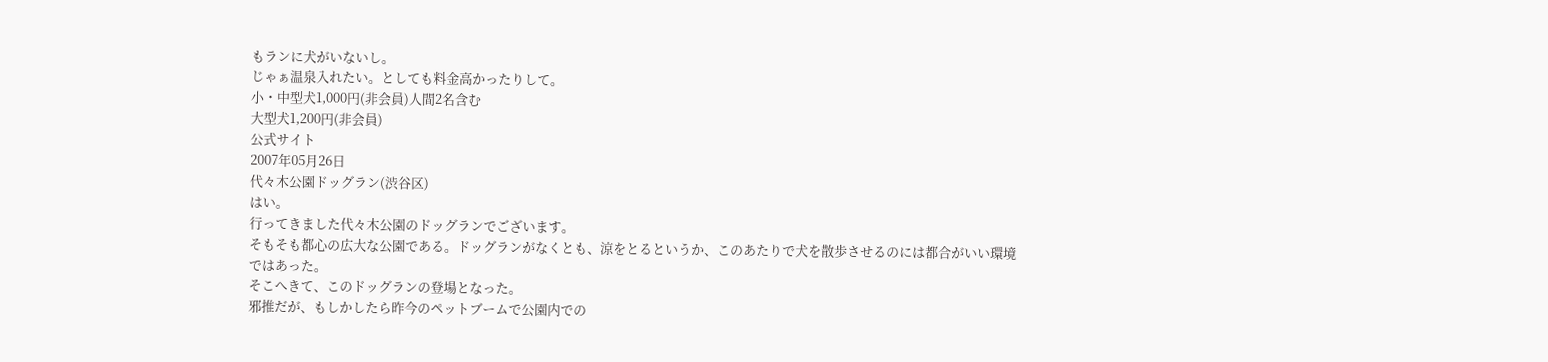もランに犬がいないし。
じゃぁ温泉入れたい。としても料金高かったりして。
小・中型犬1,000円(非会員)人間2名含む
大型犬1,200円(非会員)
公式サイト
2007年05月26日
代々木公園ドッグラン(渋谷区)
はい。
行ってきました代々木公園のドッグランでございます。
そもそも都心の広大な公園である。ドッグランがなくとも、涼をとるというか、このあたりで犬を散歩させるのには都合がいい環境ではあった。
そこへきて、このドッグランの登場となった。
邪推だが、もしかしたら昨今のペットブームで公園内での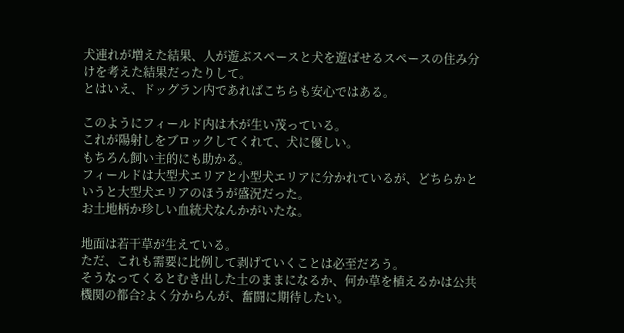犬連れが増えた結果、人が遊ぶスペースと犬を遊ばせるスペースの住み分けを考えた結果だったりして。
とはいえ、ドッグラン内であればこちらも安心ではある。

このようにフィールド内は木が生い茂っている。
これが陽射しをブロックしてくれて、犬に優しい。
もちろん飼い主的にも助かる。
フィールドは大型犬エリアと小型犬エリアに分かれているが、どちらかというと大型犬エリアのほうが盛況だった。
お土地柄か珍しい血統犬なんかがいたな。

地面は若干草が生えている。
ただ、これも需要に比例して剥げていくことは必至だろう。
そうなってくるとむき出した土のままになるか、何か草を植えるかは公共機関の都合?よく分からんが、奮闘に期待したい。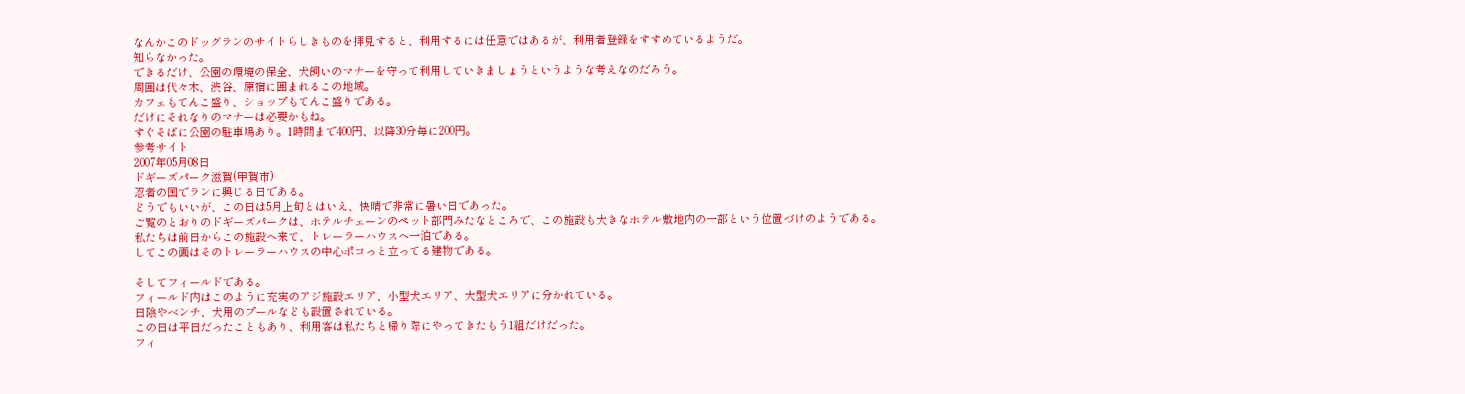なんかこのドッグランのサイトらしきものを拝見すると、利用するには任意ではあるが、利用者登録をすすめているようだ。
知らなかった。
できるだけ、公園の環境の保全、犬飼いのマナーを守って利用していきましょうというような考えなのだろう。
周囲は代々木、渋谷、原宿に囲まれるこの地域。
カフェもてんこ盛り、ショップもてんこ盛りである。
だけにそれなりのマナーは必要かもね。
すぐそばに公園の駐車場あり。1時間まで400円、以降30分毎に200円。
参考サイト
2007年05月08日
ドギーズパーク滋賀(甲賀市)
忍者の国でランに興じる日である。
どうでもいいが、この日は5月上旬とはいえ、快晴で非常に暑い日であった。
ご覧のとおりのドギーズパークは、ホテルチェーンのペット部門みたなところで、この施設も大きなホテル敷地内の一部という位置づけのようである。
私たちは前日からこの施設へ来て、トレーラーハウスへ一泊である。
してこの画はそのトレーラーハウスの中心ポコっと立ってる建物である。

そしてフィールドである。
フィールド内はこのように充実のアジ施設エリア、小型犬エリア、大型犬エリアに分かれている。
日陰やベンチ、犬用のプールなども設置されている。
この日は平日だったこともあり、利用客は私たちと帰り際にやってきたもう1組だけだった。
フィ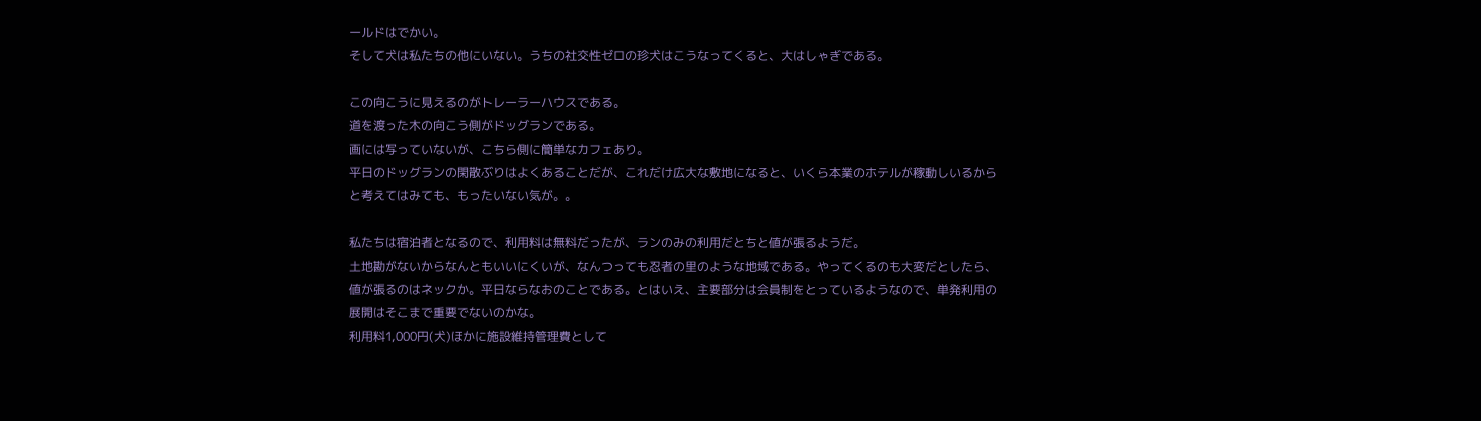ールドはでかい。
そして犬は私たちの他にいない。うちの社交性ゼロの珍犬はこうなってくると、大はしゃぎである。

この向こうに見えるのがトレーラーハウスである。
道を渡った木の向こう側がドッグランである。
画には写っていないが、こちら側に簡単なカフェあり。
平日のドッグランの閑散ぶりはよくあることだが、これだけ広大な敷地になると、いくら本業のホテルが稼動しいるからと考えてはみても、もったいない気が。。

私たちは宿泊者となるので、利用料は無料だったが、ランのみの利用だとちと値が張るようだ。
土地勘がないからなんともいいにくいが、なんつっても忍者の里のような地域である。やってくるのも大変だとしたら、値が張るのはネックか。平日ならなおのことである。とはいえ、主要部分は会員制をとっているようなので、単発利用の展開はそこまで重要でないのかな。
利用料1,000円(犬)ほかに施設維持管理費として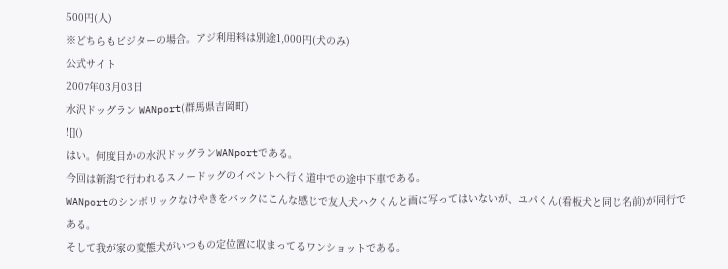500円(人)
※どちらもビジターの場合。アジ利用料は別途1,000円(犬のみ)
公式サイト
2007年03月03日
水沢ドッグラン WANport(群馬県吉岡町)
![]()
はい。何度目かの水沢ドッグランWANportである。
今回は新潟で行われるスノードッグのイベントへ行く道中での途中下車である。
WANportのシンボリックなけやきをバックにこんな感じで友人犬ハクくんと画に写ってはいないが、ユパくん(看板犬と同じ名前)が同行である。
そして我が家の変態犬がいつもの定位置に収まってるワンショットである。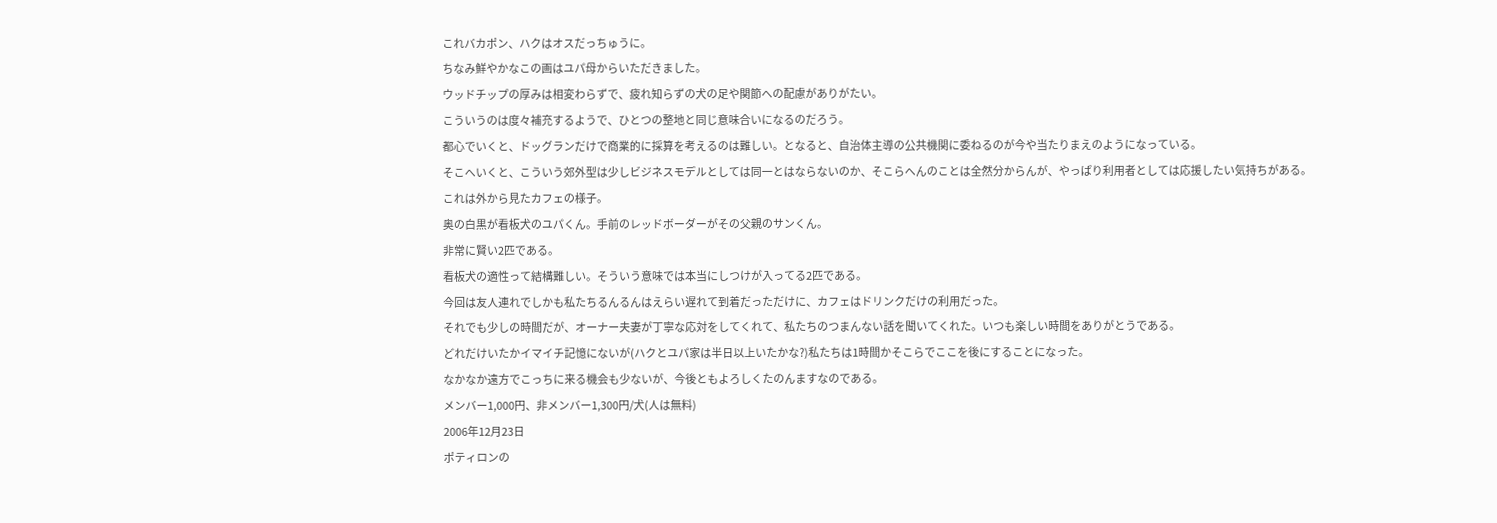これバカポン、ハクはオスだっちゅうに。
ちなみ鮮やかなこの画はユパ母からいただきました。
ウッドチップの厚みは相変わらずで、疲れ知らずの犬の足や関節への配慮がありがたい。
こういうのは度々補充するようで、ひとつの整地と同じ意味合いになるのだろう。
都心でいくと、ドッグランだけで商業的に採算を考えるのは難しい。となると、自治体主導の公共機関に委ねるのが今や当たりまえのようになっている。
そこへいくと、こういう郊外型は少しビジネスモデルとしては同一とはならないのか、そこらへんのことは全然分からんが、やっぱり利用者としては応援したい気持ちがある。
これは外から見たカフェの様子。
奥の白黒が看板犬のユパくん。手前のレッドボーダーがその父親のサンくん。
非常に賢い2匹である。
看板犬の適性って結構難しい。そういう意味では本当にしつけが入ってる2匹である。
今回は友人連れでしかも私たちるんるんはえらい遅れて到着だっただけに、カフェはドリンクだけの利用だった。
それでも少しの時間だが、オーナー夫妻が丁寧な応対をしてくれて、私たちのつまんない話を聞いてくれた。いつも楽しい時間をありがとうである。
どれだけいたかイマイチ記憶にないが(ハクとユパ家は半日以上いたかな?)私たちは1時間かそこらでここを後にすることになった。
なかなか遠方でこっちに来る機会も少ないが、今後ともよろしくたのんますなのである。
メンバー1,000円、非メンバー1,300円/犬(人は無料)
2006年12月23日
ポティロンの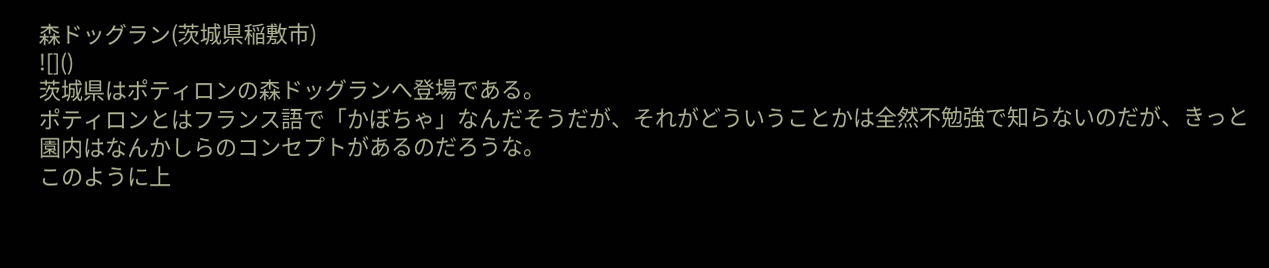森ドッグラン(茨城県稲敷市)
![]()
茨城県はポティロンの森ドッグランへ登場である。
ポティロンとはフランス語で「かぼちゃ」なんだそうだが、それがどういうことかは全然不勉強で知らないのだが、きっと園内はなんかしらのコンセプトがあるのだろうな。
このように上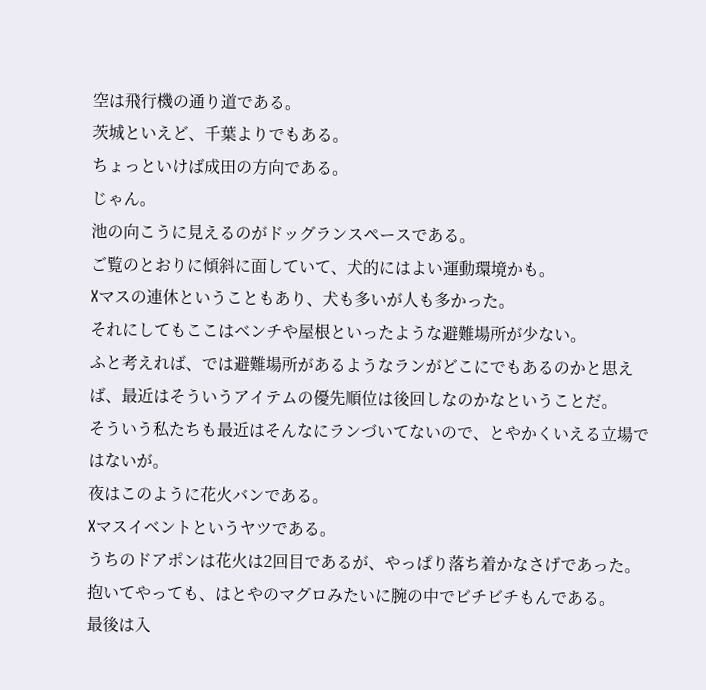空は飛行機の通り道である。
茨城といえど、千葉よりでもある。
ちょっといけば成田の方向である。
じゃん。
池の向こうに見えるのがドッグランスペースである。
ご覧のとおりに傾斜に面していて、犬的にはよい運動環境かも。
Xマスの連休ということもあり、犬も多いが人も多かった。
それにしてもここはベンチや屋根といったような避難場所が少ない。
ふと考えれば、では避難場所があるようなランがどこにでもあるのかと思えば、最近はそういうアイテムの優先順位は後回しなのかなということだ。
そういう私たちも最近はそんなにランづいてないので、とやかくいえる立場ではないが。
夜はこのように花火バンである。
Xマスイベントというヤツである。
うちのドアポンは花火は2回目であるが、やっぱり落ち着かなさげであった。
抱いてやっても、はとやのマグロみたいに腕の中でビチビチもんである。
最後は入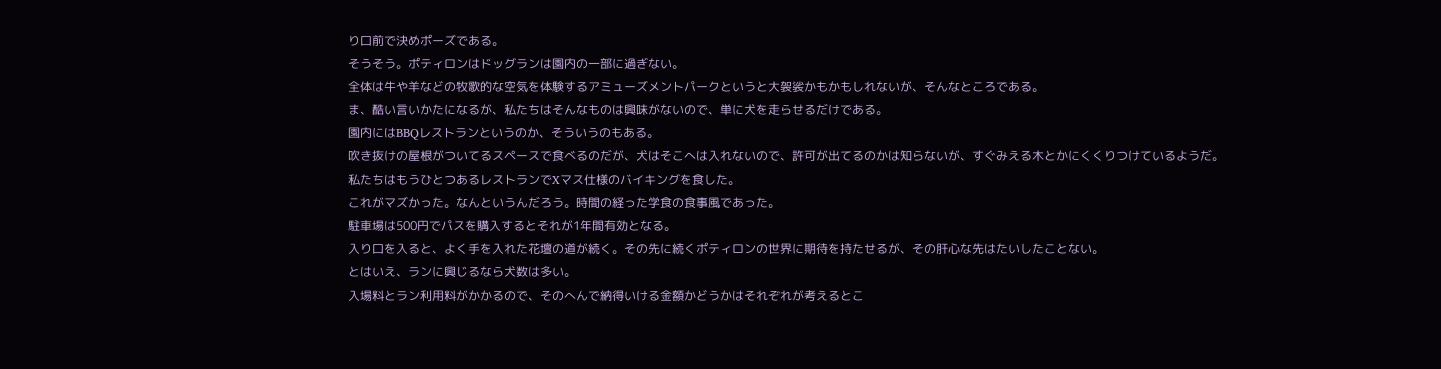り口前で決めポーズである。
そうそう。ポティロンはドッグランは園内の一部に過ぎない。
全体は牛や羊などの牧歌的な空気を体験するアミューズメントパークというと大袈裟かもかもしれないが、そんなところである。
ま、酷い言いかたになるが、私たちはそんなものは興味がないので、単に犬を走らせるだけである。
園内にはBBQレストランというのか、そういうのもある。
吹き抜けの屋根がついてるスペースで食べるのだが、犬はそこへは入れないので、許可が出てるのかは知らないが、すぐみえる木とかにくくりつけているようだ。
私たちはもうひとつあるレストランでXマス仕様のバイキングを食した。
これがマズかった。なんというんだろう。時間の経った学食の食事風であった。
駐車場は500円でパスを購入するとそれが1年間有効となる。
入り口を入ると、よく手を入れた花壇の道が続く。その先に続くポティロンの世界に期待を持たせるが、その肝心な先はたいしたことない。
とはいえ、ランに興じるなら犬数は多い。
入場料とラン利用料がかかるので、そのへんで納得いける金額かどうかはそれぞれが考えるとこ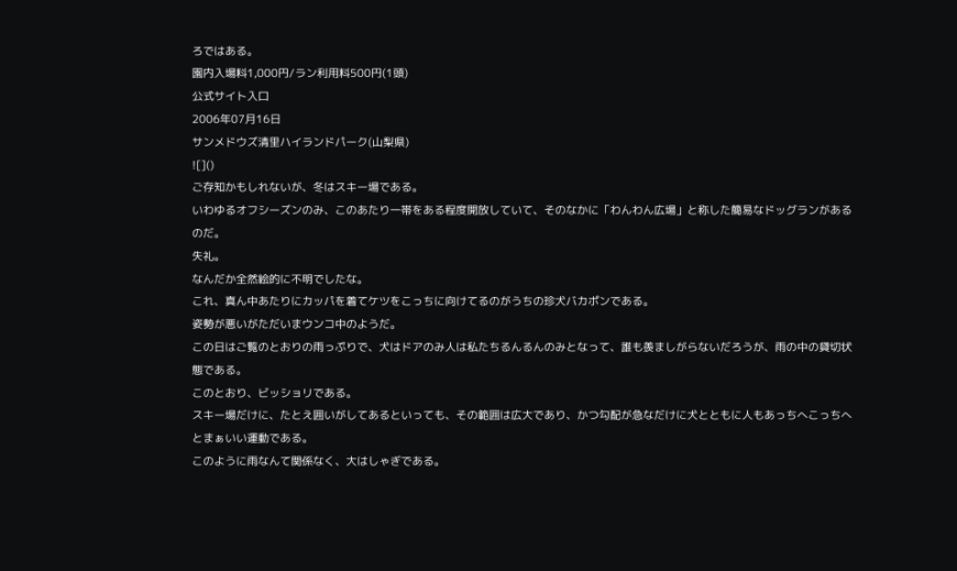ろではある。
園内入場料1,000円/ラン利用料500円(1頭)
公式サイト入口
2006年07月16日
サンメドウズ清里ハイランドパーク(山梨県)
![]()
ご存知かもしれないが、冬はスキー場である。
いわゆるオフシーズンのみ、このあたり一帯をある程度開放していて、そのなかに「わんわん広場」と称した簡易なドッグランがあるのだ。
失礼。
なんだか全然絵的に不明でしたな。
これ、真ん中あたりにカッパを着てケツをこっちに向けてるのがうちの珍犬バカポンである。
姿勢が悪いがただいまウンコ中のようだ。
この日はご覧のとおりの雨っぷりで、犬はドアのみ人は私たちるんるんのみとなって、誰も羨ましがらないだろうが、雨の中の貸切状態である。
このとおり、ビッショリである。
スキー場だけに、たとえ囲いがしてあるといっても、その範囲は広大であり、かつ勾配が急なだけに犬とともに人もあっちへこっちへとまぁいい運動である。
このように雨なんて関係なく、大はしゃぎである。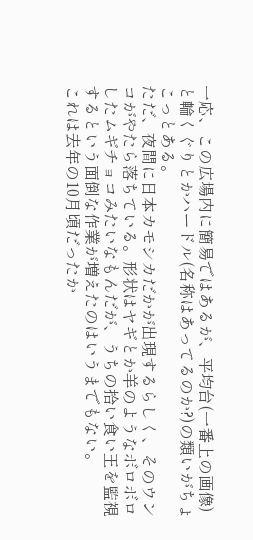一応、この広場内に簡易ではあるが、平均台(一番上の画像)と輪くぐりとかハードル(名称はあってるのか?)の類いがちょこっとある。
ただ、夜間に日本カモシカだかが出現するらしく、そのウンコがやたら落ちている。形状はヤギとか羊のようなボロボロしたムギチョコみたいなもんだが、うちの拾い食い王を監視するという面倒な作業が増えたのはいうまでもない。
これは去年の10月頃だったか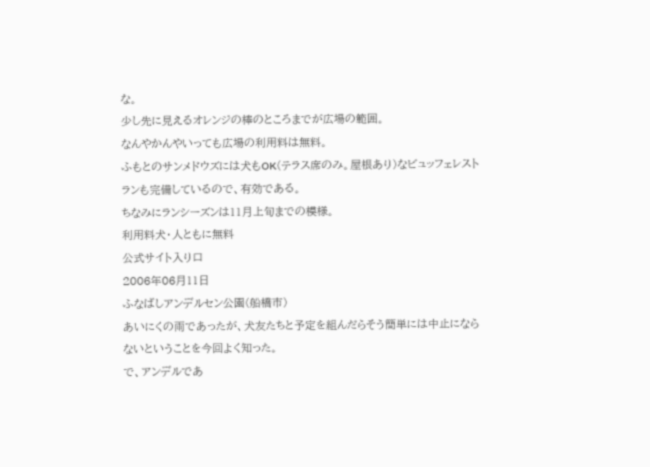な。
少し先に見えるオレンジの棒のところまでが広場の範囲。
なんやかんやいっても広場の利用料は無料。
ふもとのサンメドウズには犬もOK(テラス席のみ。屋根あり)なビュッフェレストランも完備しているので、有効である。
ちなみにランシーズンは11月上旬までの模様。
利用料犬・人ともに無料
公式サイト入り口
2006年06月11日
ふなばしアンデルセン公園(船橋市)
あいにくの雨であったが、犬友たちと予定を組んだらそう簡単には中止にならないということを今回よく知った。
で、アンデルであ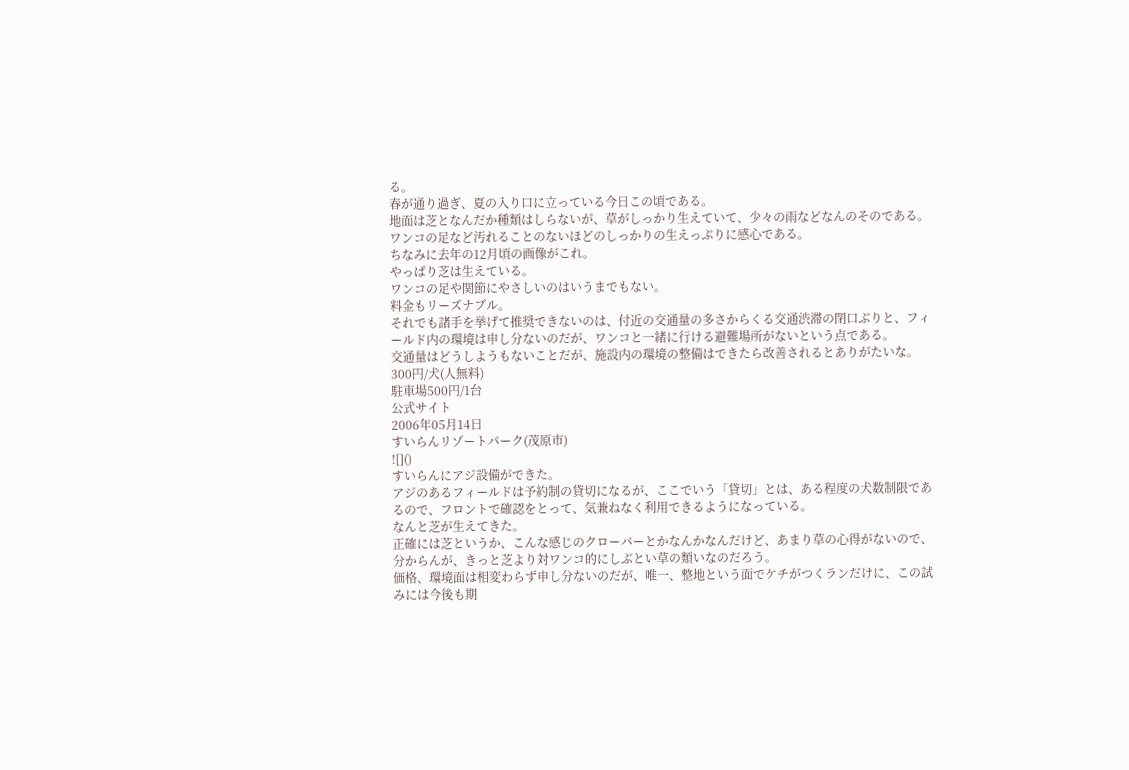る。
春が通り過ぎ、夏の入り口に立っている今日この頃である。
地面は芝となんだか種類はしらないが、草がしっかり生えていて、少々の雨などなんのそのである。
ワンコの足など汚れることのないほどのしっかりの生えっぷりに感心である。
ちなみに去年の12月頃の画像がこれ。
やっぱり芝は生えている。
ワンコの足や関節にやさしいのはいうまでもない。
料金もリーズナブル。
それでも諸手を挙げて推奨できないのは、付近の交通量の多さからくる交通渋滞の閉口ぶりと、フィールド内の環境は申し分ないのだが、ワンコと一緒に行ける避難場所がないという点である。
交通量はどうしようもないことだが、施設内の環境の整備はできたら改善されるとありがたいな。
300円/犬(人無料)
駐車場500円/1台
公式サイト
2006年05月14日
すいらんリゾートパーク(茂原市)
![]()
すいらんにアジ設備ができた。
アジのあるフィールドは予約制の貸切になるが、ここでいう「貸切」とは、ある程度の犬数制限であるので、フロントで確認をとって、気兼ねなく利用できるようになっている。
なんと芝が生えてきた。
正確には芝というか、こんな感じのクローバーとかなんかなんだけど、あまり草の心得がないので、分からんが、きっと芝より対ワンコ的にしぶとい草の類いなのだろう。
価格、環境面は相変わらず申し分ないのだが、唯一、整地という面でケチがつくランだけに、この試みには今後も期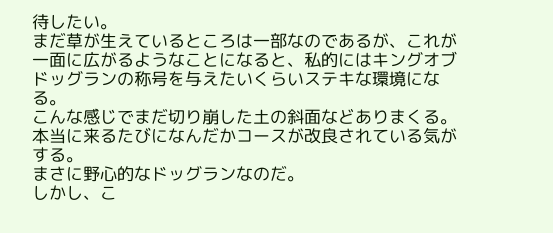待したい。
まだ草が生えているところは一部なのであるが、これが一面に広がるようなことになると、私的にはキングオブドッグランの称号を与えたいくらいステキな環境になる。
こんな感じでまだ切り崩した土の斜面などありまくる。
本当に来るたびになんだかコースが改良されている気がする。
まさに野心的なドッグランなのだ。
しかし、こ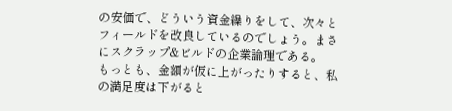の安価で、どういう資金繰りをして、次々とフィールドを改良しているのでしょう。まさにスクラップ&ビルドの企業論理である。
もっとも、金額が仮に上がったりすると、私の満足度は下がると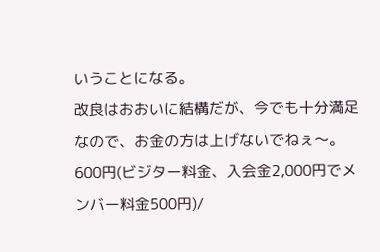いうことになる。
改良はおおいに結構だが、今でも十分満足なので、お金の方は上げないでねぇ〜。
600円(ビジター料金、入会金2,000円でメンバー料金500円)/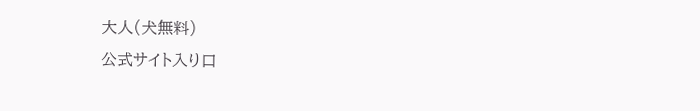大人(犬無料)
公式サイト入り口